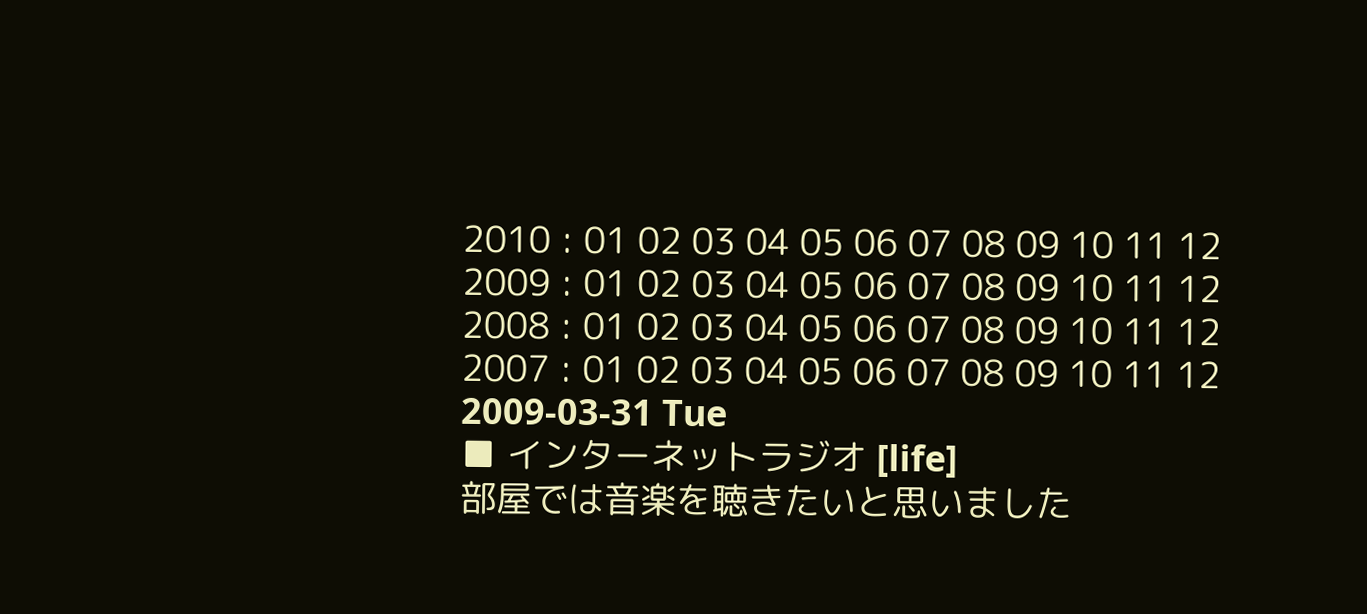2010 : 01 02 03 04 05 06 07 08 09 10 11 12
2009 : 01 02 03 04 05 06 07 08 09 10 11 12
2008 : 01 02 03 04 05 06 07 08 09 10 11 12
2007 : 01 02 03 04 05 06 07 08 09 10 11 12
2009-03-31 Tue
■ インターネットラジオ [life]
部屋では音楽を聴きたいと思いました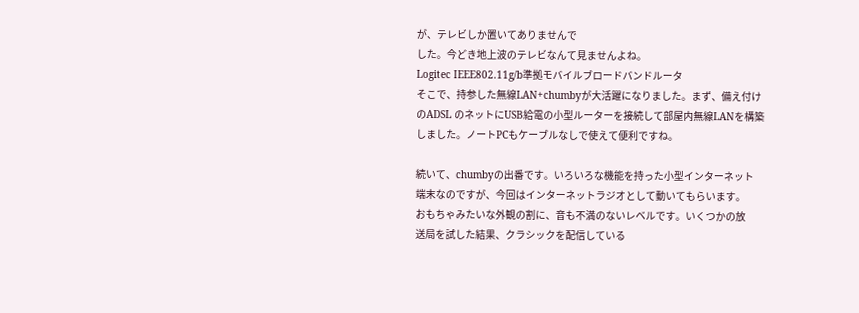が、テレビしか置いてありませんで
した。今どき地上波のテレビなんて見ませんよね。
Logitec IEEE802.11g/b準拠モバイルブロードバンドルータ
そこで、持参した無線LAN+chumbyが大活躍になりました。まず、備え付け
のADSL のネットにUSB給電の小型ルーターを接続して部屋内無線LANを構築
しました。ノートPCもケーブルなしで使えて便利ですね。

続いて、chumbyの出番です。いろいろな機能を持った小型インターネット
端末なのですが、今回はインターネットラジオとして動いてもらいます。
おもちゃみたいな外観の割に、音も不満のないレベルです。いくつかの放
送局を試した結果、クラシックを配信している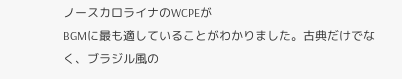ノースカロライナのWCPEが
BGMに最も適していることがわかりました。古典だけでなく、ブラジル風の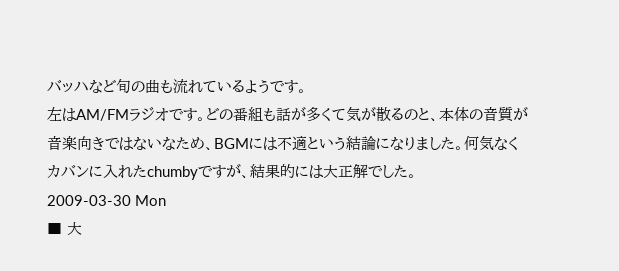バッハなど旬の曲も流れているようです。
左はAM/FMラジオです。どの番組も話が多くて気が散るのと、本体の音質が
音楽向きではないなため、BGMには不適という結論になりました。何気なく
カバンに入れたchumbyですが、結果的には大正解でした。
2009-03-30 Mon
■ 大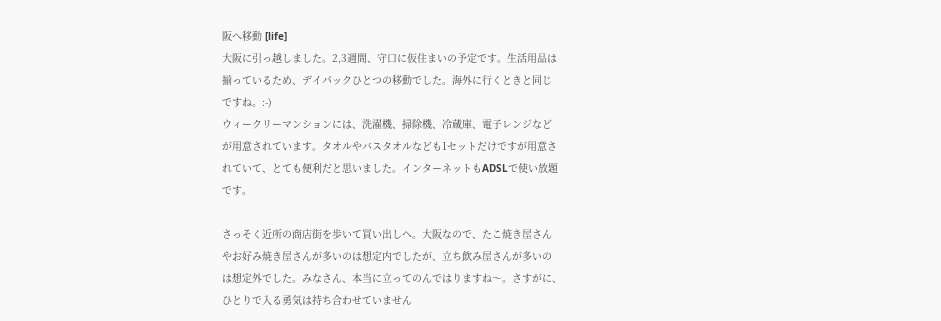阪へ移動 [life]
大阪に引っ越しました。2,3週間、守口に仮住まいの予定です。生活用品は
揃っているため、デイパックひとつの移動でした。海外に行くときと同じ
ですね。:-)
ウィークリーマンションには、洗濯機、掃除機、冷蔵庫、電子レンジなど
が用意されています。タオルやバスタオルなども1セットだけですが用意さ
れていて、とても便利だと思いました。インターネットもADSLで使い放題
です。

さっそく近所の商店街を歩いて買い出しへ。大阪なので、たこ焼き屋さん
やお好み焼き屋さんが多いのは想定内でしたが、立ち飲み屋さんが多いの
は想定外でした。みなさん、本当に立ってのんではりますね〜。さすがに、
ひとりで入る勇気は持ち合わせていません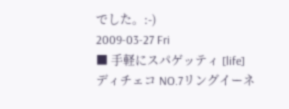でした。:-)
2009-03-27 Fri
■ 手軽にスパゲッティ [life]
ディチェコ NO.7リングイーネ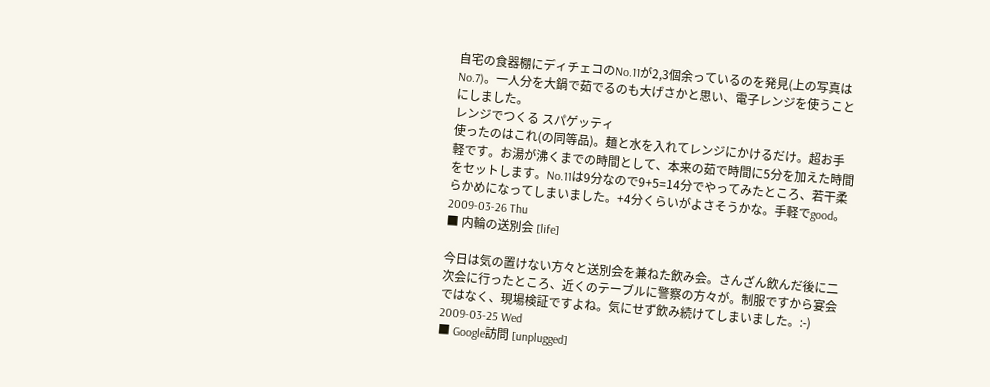自宅の食器棚にディチェコのNo.11が2,3個余っているのを発見(上の写真は
No.7)。一人分を大鍋で茹でるのも大げさかと思い、電子レンジを使うこと
にしました。
レンジでつくる スパゲッティ
使ったのはこれ(の同等品)。麺と水を入れてレンジにかけるだけ。超お手
軽です。お湯が沸くまでの時間として、本来の茹で時間に5分を加えた時間
をセットします。No.11は9分なので9+5=14分でやってみたところ、若干柔
らかめになってしまいました。+4分くらいがよさそうかな。手軽でgood。
2009-03-26 Thu
■ 内輪の送別会 [life]

今日は気の置けない方々と送別会を兼ねた飲み会。さんざん飲んだ後に二
次会に行ったところ、近くのテーブルに警察の方々が。制服ですから宴会
ではなく、現場検証ですよね。気にせず飲み続けてしまいました。:-)
2009-03-25 Wed
■ Google訪問 [unplugged]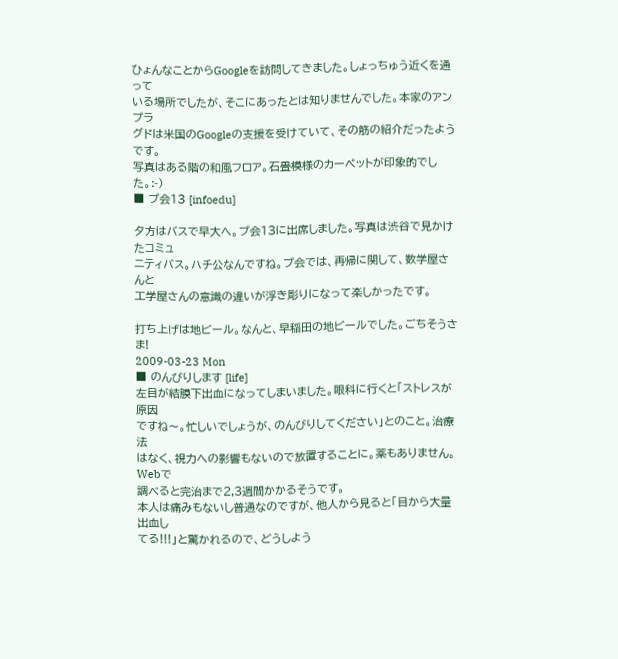ひょんなことからGoogleを訪問してきました。しょっちゅう近くを通って
いる場所でしたが、そこにあったとは知りませんでした。本家のアンプラ
グドは米国のGoogleの支援を受けていて、その筋の紹介だったようです。
写真はある階の和風フロア。石畳模様のカーペットが印象的でした。:-)
■ プ会13 [infoedu]

夕方はバスで早大へ。プ会13に出席しました。写真は渋谷で見かけたコミュ
ニティバス。ハチ公なんですね。プ会では、再帰に関して、数学屋さんと
工学屋さんの意識の違いが浮き彫りになって楽しかったです。

打ち上げは地ビール。なんと、早稲田の地ビールでした。ごちそうさま!
2009-03-23 Mon
■ のんびりします [life]
左目が結膜下出血になってしまいました。眼科に行くと「ストレスが原因
ですね〜。忙しいでしょうが、のんびりしてください」とのこと。治療法
はなく、視力への影響もないので放置することに。薬もありません。Webで
調べると完治まで2,3週間かかるそうです。
本人は痛みもないし普通なのですが、他人から見ると「目から大量出血し
てる!!!」と驚かれるので、どうしよう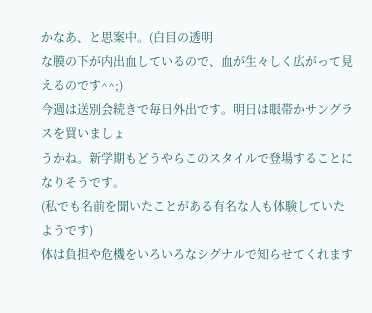かなあ、と思案中。(白目の透明
な膜の下が内出血しているので、血が生々しく広がって見えるのです^^;)
今週は送別会続きで毎日外出です。明日は眼帯かサングラスを買いましょ
うかね。新学期もどうやらこのスタイルで登場することになりそうです。
(私でも名前を聞いたことがある有名な人も体験していたようです)
体は負担や危機をいろいろなシグナルで知らせてくれます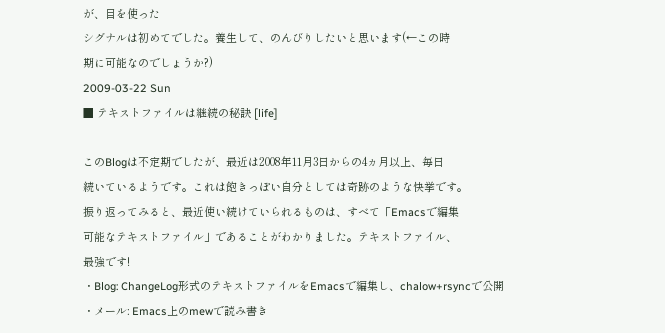が、目を使った
シグナルは初めてでした。養生して、のんびりしたいと思います(←この時
期に可能なのでしょうか?)
2009-03-22 Sun
■ テキストファイルは継続の秘訣 [life]

このBlogは不定期でしたが、最近は2008年11月3日からの4ヵ月以上、毎日
続いているようです。これは飽きっぽい自分としては奇跡のような快挙です。
振り返ってみると、最近使い続けていられるものは、すべて「Emacsで編集
可能なテキストファイル」であることがわかりました。テキストファイル、
最強です!
・Blog: ChangeLog形式のテキストファイルをEmacsで編集し、chalow+rsyncで公開
・メール: Emacs上のmewで読み書き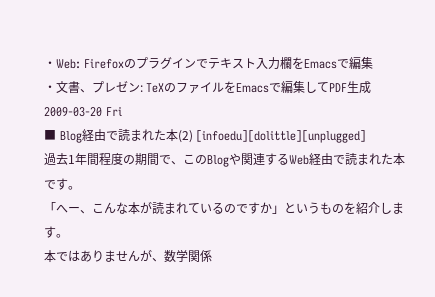・Web: Firefoxのプラグインでテキスト入力欄をEmacsで編集
・文書、プレゼン: TeXのファイルをEmacsで編集してPDF生成
2009-03-20 Fri
■ Blog経由で読まれた本(2) [infoedu][dolittle][unplugged]
過去1年間程度の期間で、このBlogや関連するWeb経由で読まれた本です。
「へー、こんな本が読まれているのですか」というものを紹介します。
本ではありませんが、数学関係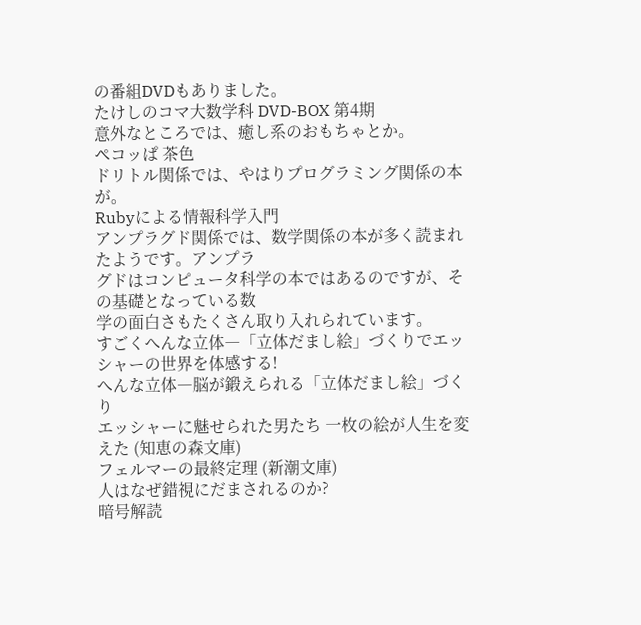の番組DVDもありました。
たけしのコマ大数学科 DVD-BOX 第4期
意外なところでは、癒し系のおもちゃとか。
ペコッぱ 茶色
ドリトル関係では、やはりプログラミング関係の本が。
Rubyによる情報科学入門
アンプラグド関係では、数学関係の本が多く読まれたようです。アンプラ
グドはコンピュータ科学の本ではあるのですが、その基礎となっている数
学の面白さもたくさん取り入れられています。
すごくへんな立体―「立体だまし絵」づくりでエッシャーの世界を体感する!
へんな立体―脳が鍛えられる「立体だまし絵」づくり
エッシャーに魅せられた男たち 一枚の絵が人生を変えた (知恵の森文庫)
フェルマーの最終定理 (新潮文庫)
人はなぜ錯視にだまされるのか?
暗号解読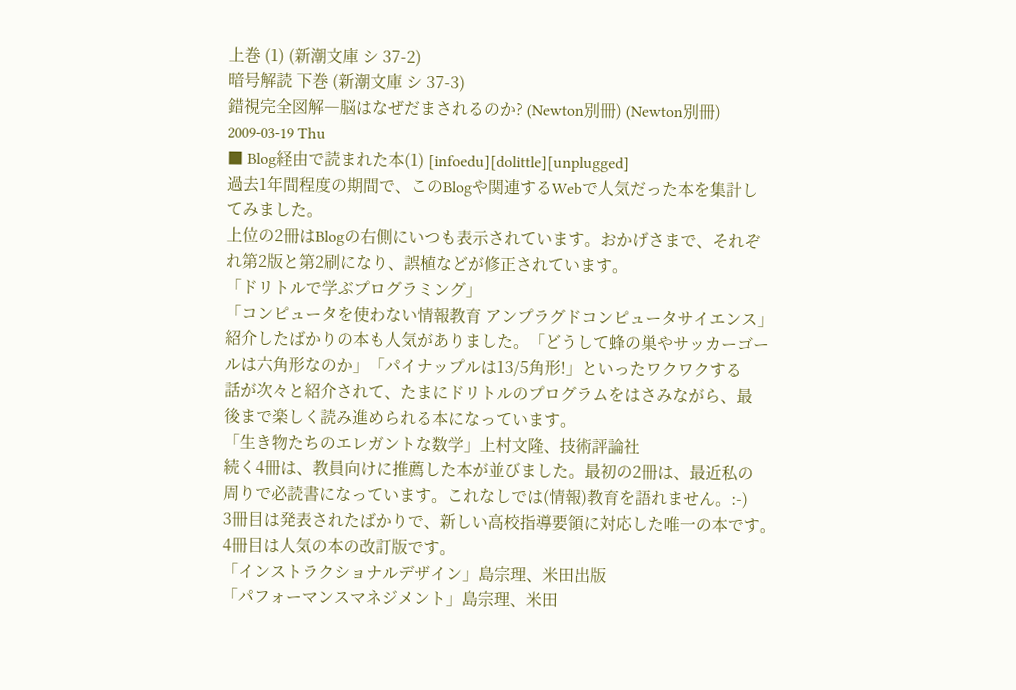上巻 (1) (新潮文庫 シ 37-2)
暗号解読 下巻 (新潮文庫 シ 37-3)
錯視完全図解―脳はなぜだまされるのか? (Newton別冊) (Newton別冊)
2009-03-19 Thu
■ Blog経由で読まれた本(1) [infoedu][dolittle][unplugged]
過去1年間程度の期間で、このBlogや関連するWebで人気だった本を集計し
てみました。
上位の2冊はBlogの右側にいつも表示されています。おかげさまで、それぞ
れ第2版と第2刷になり、誤植などが修正されています。
「ドリトルで学ぶプログラミング」
「コンピュータを使わない情報教育 アンプラグドコンピュータサイエンス」
紹介したばかりの本も人気がありました。「どうして蜂の巣やサッカーゴー
ルは六角形なのか」「パイナップルは13/5角形!」といったワクワクする
話が次々と紹介されて、たまにドリトルのプログラムをはさみながら、最
後まで楽しく読み進められる本になっています。
「生き物たちのエレガントな数学」上村文隆、技術評論社
続く4冊は、教員向けに推薦した本が並びました。最初の2冊は、最近私の
周りで必読書になっています。これなしでは(情報)教育を語れません。:-)
3冊目は発表されたばかりで、新しい高校指導要領に対応した唯一の本です。
4冊目は人気の本の改訂版です。
「インストラクショナルデザイン」島宗理、米田出版
「パフォーマンスマネジメント」島宗理、米田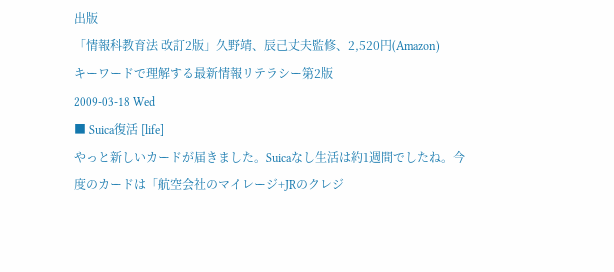出版
「情報科教育法 改訂2版」久野靖、辰己丈夫監修、2,520円(Amazon)
キーワードで理解する最新情報リテラシー第2版
2009-03-18 Wed
■ Suica復活 [life]
やっと新しいカードが届きました。Suicaなし生活は約1週間でしたね。今
度のカードは「航空会社のマイレージ+JRのクレジ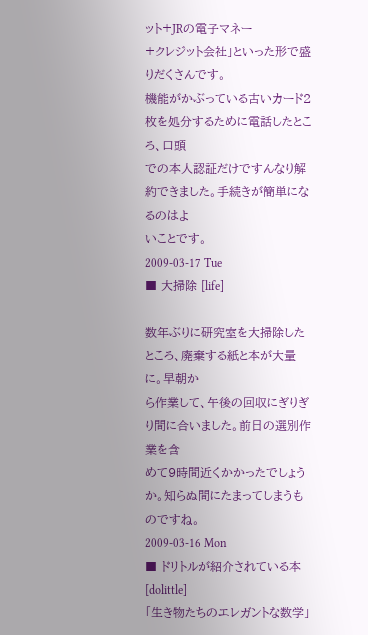ット+JRの電子マネー
+クレジット会社」といった形で盛りだくさんです。
機能がかぶっている古いカード2枚を処分するために電話したところ、口頭
での本人認証だけですんなり解約できました。手続きが簡単になるのはよ
いことです。
2009-03-17 Tue
■ 大掃除 [life]

数年ぶりに研究室を大掃除したところ、廃棄する紙と本が大量に。早朝か
ら作業して、午後の回収にぎりぎり間に合いました。前日の選別作業を含
めて9時間近くかかったでしょうか。知らぬ間にたまってしまうものですね。
2009-03-16 Mon
■ ドリトルが紹介されている本 [dolittle]
「生き物たちのエレガントな数学」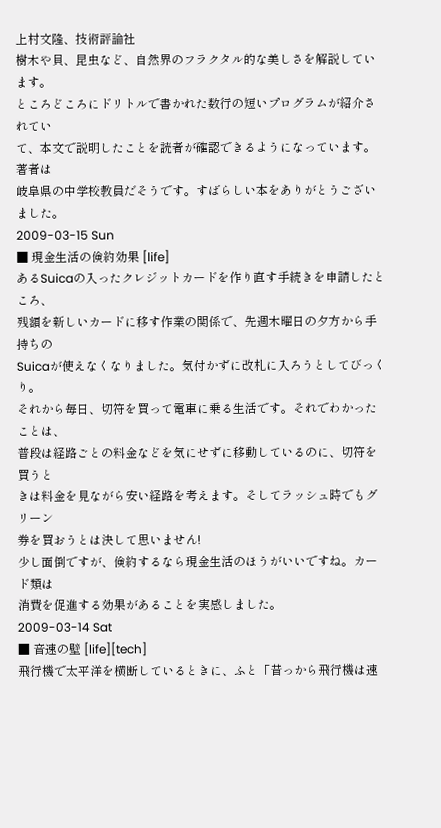上村文隆、技術評論社
樹木や貝、昆虫など、自然界のフラクタル的な美しさを解説しています。
ところどころにドリトルで書かれた数行の短いプログラムが紹介されてい
て、本文で説明したことを読者が確認できるようになっています。著者は
岐阜県の中学校教員だそうです。すばらしい本をありがとうございました。
2009-03-15 Sun
■ 現金生活の倹約効果 [life]
あるSuicaの入ったクレジットカードを作り直す手続きを申請したところ、
残額を新しいカードに移す作業の関係で、先週木曜日の夕方から手持ちの
Suicaが使えなくなりました。気付かずに改札に入ろうとしてびっくり。
それから毎日、切符を買って電車に乗る生活です。それでわかったことは、
普段は経路ごとの料金などを気にせずに移動しているのに、切符を買うと
きは料金を見ながら安い経路を考えます。そしてラッシュ時でもグリーン
券を買おうとは決して思いません!
少し面倒ですが、倹約するなら現金生活のほうがいいですね。カード類は
消費を促進する効果があることを実感しました。
2009-03-14 Sat
■ 音速の壁 [life][tech]
飛行機で太平洋を横断しているときに、ふと「昔っから飛行機は速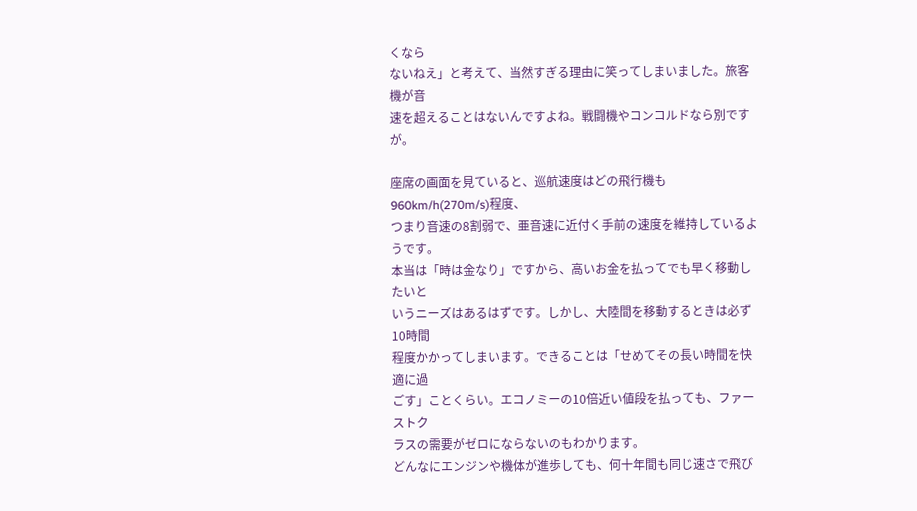くなら
ないねえ」と考えて、当然すぎる理由に笑ってしまいました。旅客機が音
速を超えることはないんですよね。戦闘機やコンコルドなら別ですが。

座席の画面を見ていると、巡航速度はどの飛行機も960km/h(270m/s)程度、
つまり音速の8割弱で、亜音速に近付く手前の速度を維持しているようです。
本当は「時は金なり」ですから、高いお金を払ってでも早く移動したいと
いうニーズはあるはずです。しかし、大陸間を移動するときは必ず10時間
程度かかってしまいます。できることは「せめてその長い時間を快適に過
ごす」ことくらい。エコノミーの10倍近い値段を払っても、ファーストク
ラスの需要がゼロにならないのもわかります。
どんなにエンジンや機体が進歩しても、何十年間も同じ速さで飛び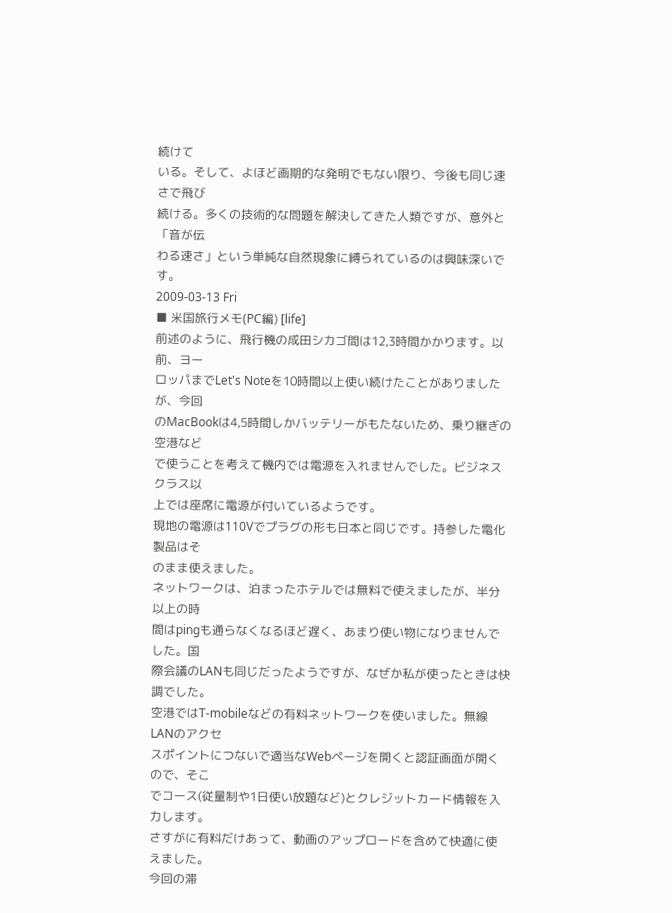続けて
いる。そして、よほど画期的な発明でもない限り、今後も同じ速さで飛び
続ける。多くの技術的な問題を解決してきた人類ですが、意外と「音が伝
わる速さ」という単純な自然現象に縛られているのは興味深いです。
2009-03-13 Fri
■ 米国旅行メモ(PC編) [life]
前述のように、飛行機の成田シカゴ間は12,3時間かかります。以前、ヨー
ロッパまでLet's Noteを10時間以上使い続けたことがありましたが、今回
のMacBookは4,5時間しかバッテリーがもたないため、乗り継ぎの空港など
で使うことを考えて機内では電源を入れませんでした。ビジネスクラス以
上では座席に電源が付いているようです。
現地の電源は110Vでプラグの形も日本と同じです。持参した電化製品はそ
のまま使えました。
ネットワークは、泊まったホテルでは無料で使えましたが、半分以上の時
間はpingも通らなくなるほど遅く、あまり使い物になりませんでした。国
際会議のLANも同じだったようですが、なぜか私が使ったときは快調でした。
空港ではT-mobileなどの有料ネットワークを使いました。無線LANのアクセ
スポイントにつないで適当なWebページを開くと認証画面が開くので、そこ
でコース(従量制や1日使い放題など)とクレジットカード情報を入力します。
さすがに有料だけあって、動画のアップロードを含めて快適に使えました。
今回の滞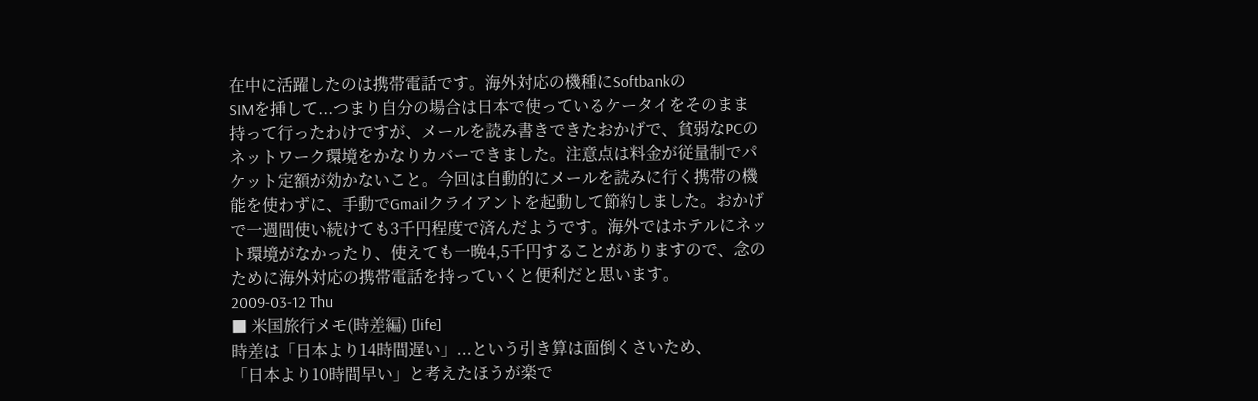在中に活躍したのは携帯電話です。海外対応の機種にSoftbankの
SIMを挿して...つまり自分の場合は日本で使っているケータイをそのまま
持って行ったわけですが、メールを読み書きできたおかげで、貧弱なPCの
ネットワーク環境をかなりカバーできました。注意点は料金が従量制でパ
ケット定額が効かないこと。今回は自動的にメールを読みに行く携帯の機
能を使わずに、手動でGmailクライアントを起動して節約しました。おかげ
で一週間使い続けても3千円程度で済んだようです。海外ではホテルにネッ
ト環境がなかったり、使えても一晩4,5千円することがありますので、念の
ために海外対応の携帯電話を持っていくと便利だと思います。
2009-03-12 Thu
■ 米国旅行メモ(時差編) [life]
時差は「日本より14時間遅い」...という引き算は面倒くさいため、
「日本より10時間早い」と考えたほうが楽で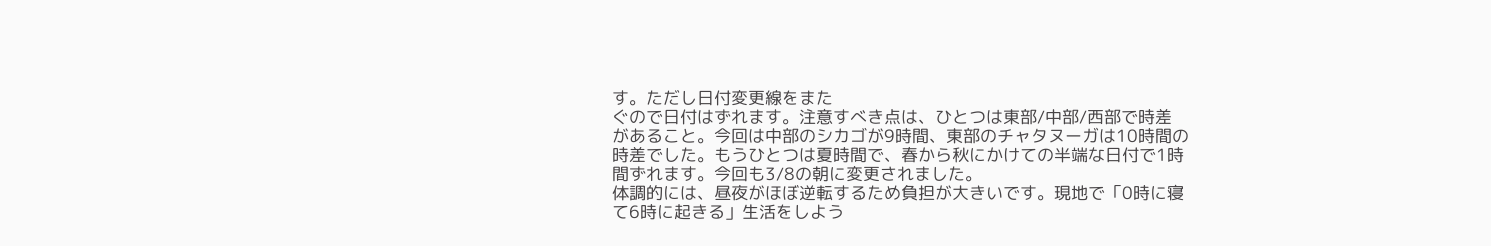す。ただし日付変更線をまた
ぐので日付はずれます。注意すべき点は、ひとつは東部/中部/西部で時差
があること。今回は中部のシカゴが9時間、東部のチャタヌーガは10時間の
時差でした。もうひとつは夏時間で、春から秋にかけての半端な日付で1時
間ずれます。今回も3/8の朝に変更されました。
体調的には、昼夜がほぼ逆転するため負担が大きいです。現地で「0時に寝
て6時に起きる」生活をしよう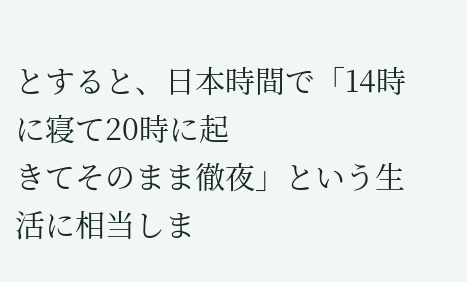とすると、日本時間で「14時に寝て20時に起
きてそのまま徹夜」という生活に相当しま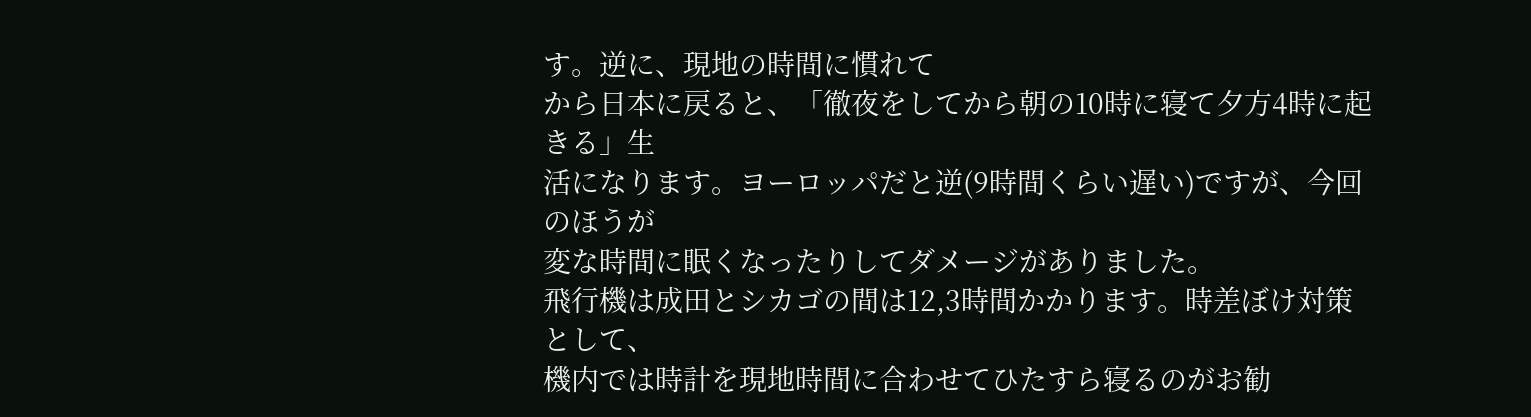す。逆に、現地の時間に慣れて
から日本に戻ると、「徹夜をしてから朝の10時に寝て夕方4時に起きる」生
活になります。ヨーロッパだと逆(9時間くらい遅い)ですが、今回のほうが
変な時間に眠くなったりしてダメージがありました。
飛行機は成田とシカゴの間は12,3時間かかります。時差ぼけ対策として、
機内では時計を現地時間に合わせてひたすら寝るのがお勧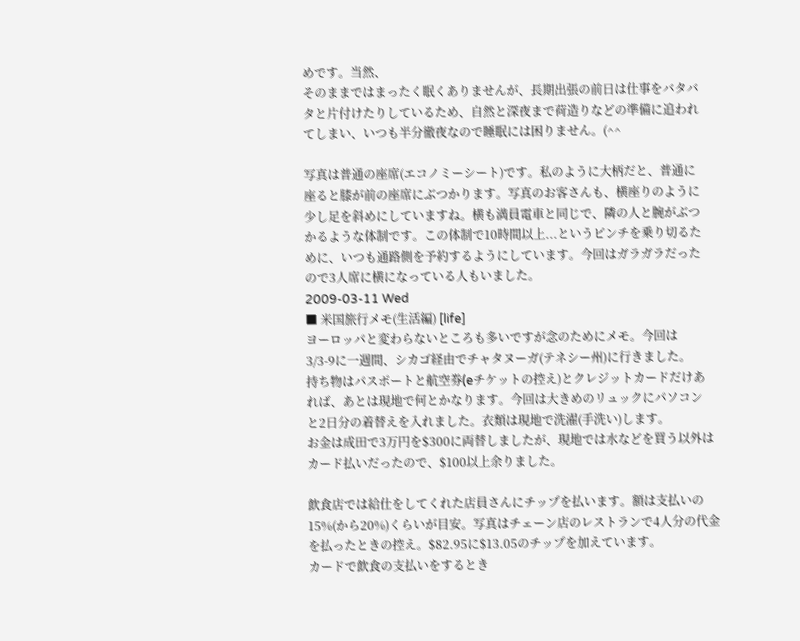めです。当然、
そのままではまったく眠くありませんが、長期出張の前日は仕事をバタバ
タと片付けたりしているため、自然と深夜まで荷造りなどの準備に追われ
てしまい、いつも半分徹夜なので睡眠には困りません。(^^

写真は普通の座席(エコノミーシート)です。私のように大柄だと、普通に
座ると膝が前の座席にぶつかります。写真のお客さんも、横座りのように
少し足を斜めにしていますね。横も満員電車と同じで、隣の人と腕がぶつ
かるような体制です。この体制で10時間以上...というピンチを乗り切るた
めに、いつも通路側を予約するようにしています。今回はガラガラだった
ので3人席に横になっている人もいました。
2009-03-11 Wed
■ 米国旅行メモ(生活編) [life]
ヨーロッパと変わらないところも多いですが念のためにメモ。今回は
3/3-9に一週間、シカゴ経由でチャタヌーガ(テネシー州)に行きました。
持ち物はパスポートと航空券(eチケットの控え)とクレジットカードだけあ
れば、あとは現地で何とかなります。今回は大きめのリュックにパソコン
と2日分の着替えを入れました。衣類は現地で洗濯(手洗い)します。
お金は成田で3万円を$300に両替しましたが、現地では水などを買う以外は
カード払いだったので、$100以上余りました。

飲食店では給仕をしてくれた店員さんにチップを払います。額は支払いの
15%(から20%)くらいが目安。写真はチェーン店のレストランで4人分の代金
を払ったときの控え。$82.95に$13.05のチップを加えています。
カードで飲食の支払いをするとき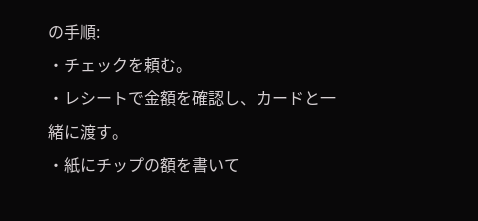の手順:
・チェックを頼む。
・レシートで金額を確認し、カードと一緒に渡す。
・紙にチップの額を書いて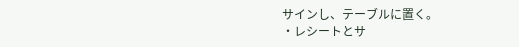サインし、テーブルに置く。
・レシートとサ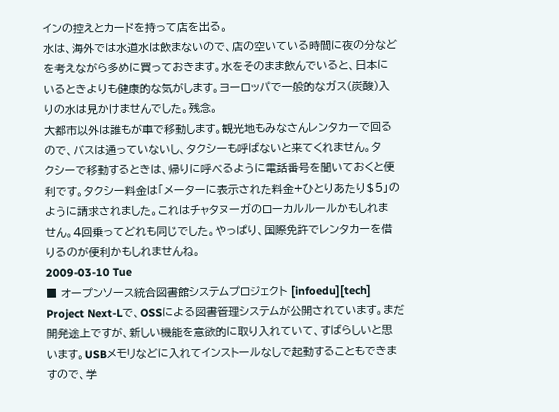インの控えとカードを持って店を出る。
水は、海外では水道水は飲まないので、店の空いている時間に夜の分など
を考えながら多めに買っておきます。水をそのまま飲んでいると、日本に
いるときよりも健康的な気がします。ヨーロッパで一般的なガス(炭酸)入
りの水は見かけませんでした。残念。
大都市以外は誰もが車で移動します。観光地もみなさんレンタカーで回る
ので、バスは通っていないし、タクシーも呼ばないと来てくれません。タ
クシーで移動するときは、帰りに呼べるように電話番号を聞いておくと便
利です。タクシー料金は「メーターに表示された料金+ひとりあたり$5」の
ように請求されました。これはチャタヌーガのローカルルールかもしれま
せん。4回乗ってどれも同じでした。やっぱり、国際免許でレンタカーを借
りるのが便利かもしれませんね。
2009-03-10 Tue
■ オープンソース統合図書館システムプロジェクト [infoedu][tech]
Project Next-Lで、OSSによる図書管理システムが公開されています。まだ
開発途上ですが、新しい機能を意欲的に取り入れていて、すばらしいと思
います。USBメモリなどに入れてインストールなしで起動することもできま
すので、学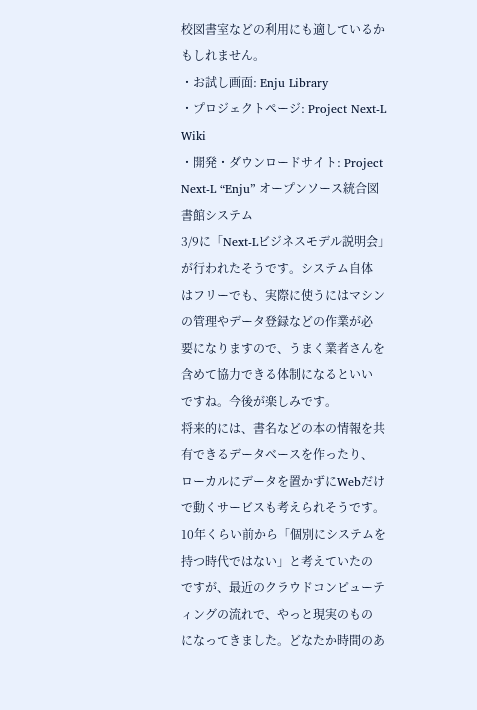校図書室などの利用にも適しているかもしれません。
・お試し画面: Enju Library
・プロジェクトページ: Project Next-L Wiki
・開発・ダウンロードサイト: Project Next-L “Enju” オープンソース統合図書館システム
3/9に「Next-Lビジネスモデル説明会」が行われたそうです。システム自体
はフリーでも、実際に使うにはマシンの管理やデータ登録などの作業が必
要になりますので、うまく業者さんを含めて協力できる体制になるといい
ですね。今後が楽しみです。
将来的には、書名などの本の情報を共有できるデータベースを作ったり、
ローカルにデータを置かずにWebだけで動くサービスも考えられそうです。
10年くらい前から「個別にシステムを持つ時代ではない」と考えていたの
ですが、最近のクラウドコンピューティングの流れで、やっと現実のもの
になってきました。どなたか時間のあ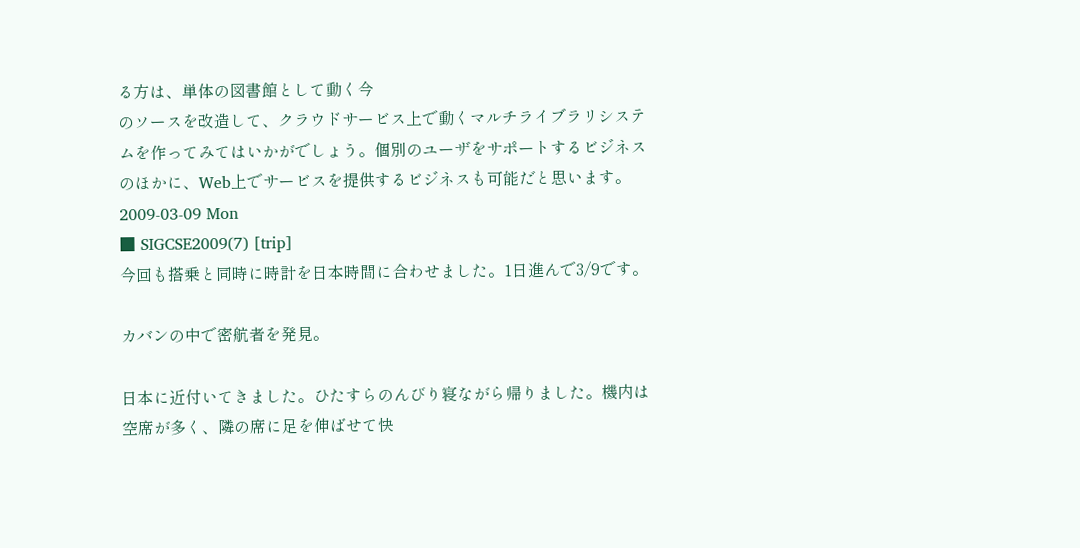る方は、単体の図書館として動く今
のソースを改造して、クラウドサービス上で動くマルチライブラリシステ
ムを作ってみてはいかがでしょう。個別のユーザをサポートするビジネス
のほかに、Web上でサービスを提供するビジネスも可能だと思います。
2009-03-09 Mon
■ SIGCSE2009(7) [trip]
今回も搭乗と同時に時計を日本時間に合わせました。1日進んで3/9です。

カバンの中で密航者を発見。

日本に近付いてきました。ひたすらのんびり寝ながら帰りました。機内は
空席が多く、隣の席に足を伸ばせて快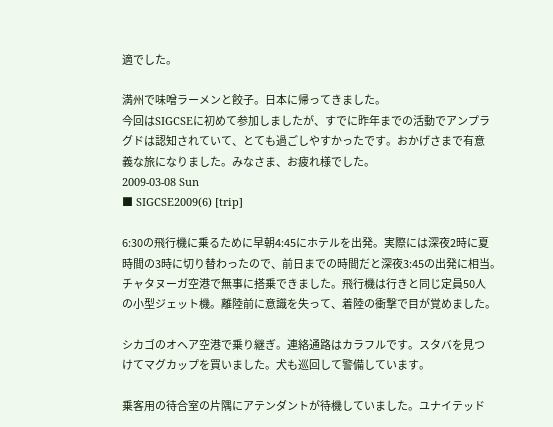適でした。

満州で味噌ラーメンと餃子。日本に帰ってきました。
今回はSIGCSEに初めて参加しましたが、すでに昨年までの活動でアンプラ
グドは認知されていて、とても過ごしやすかったです。おかげさまで有意
義な旅になりました。みなさま、お疲れ様でした。
2009-03-08 Sun
■ SIGCSE2009(6) [trip]

6:30の飛行機に乗るために早朝4:45にホテルを出発。実際には深夜2時に夏
時間の3時に切り替わったので、前日までの時間だと深夜3:45の出発に相当。
チャタヌーガ空港で無事に搭乗できました。飛行機は行きと同じ定員50人
の小型ジェット機。離陸前に意識を失って、着陸の衝撃で目が覚めました。

シカゴのオヘア空港で乗り継ぎ。連絡通路はカラフルです。スタバを見つ
けてマグカップを買いました。犬も巡回して警備しています。

乗客用の待合室の片隅にアテンダントが待機していました。ユナイテッド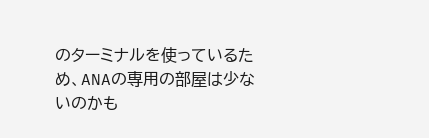のターミナルを使っているため、ANAの専用の部屋は少ないのかも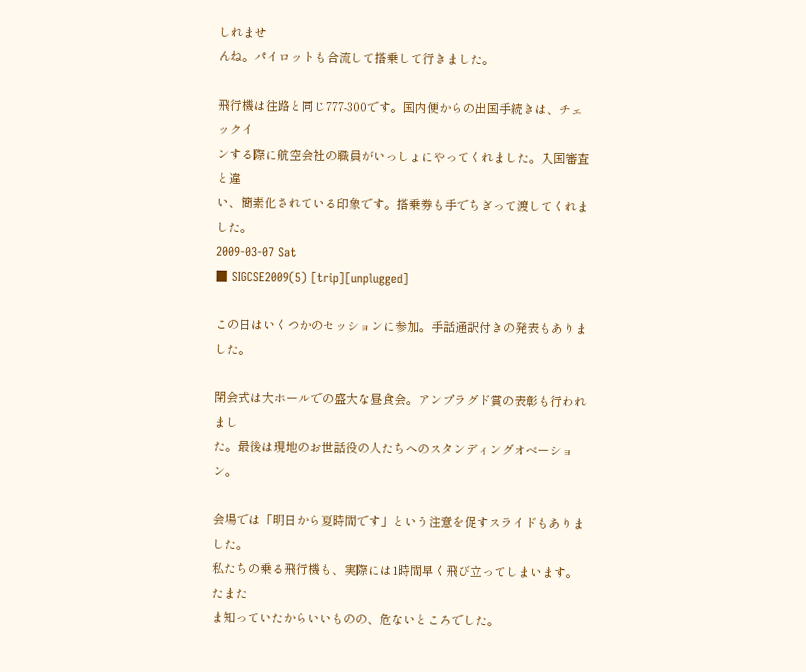しれませ
んね。パイロットも合流して搭乗して行きました。

飛行機は往路と同じ777-300です。国内便からの出国手続きは、チェックイ
ンする際に航空会社の職員がいっしょにやってくれました。入国審査と違
い、簡素化されている印象です。搭乗券も手でちぎって渡してくれました。
2009-03-07 Sat
■ SIGCSE2009(5) [trip][unplugged]

この日はいくつかのセッションに参加。手話通訳付きの発表もありました。

閉会式は大ホールでの盛大な昼食会。アンプラグド賞の表彰も行われまし
た。最後は現地のお世話役の人たちへのスタンディングオベーション。

会場では「明日から夏時間です」という注意を促すスライドもありました。
私たちの乗る飛行機も、実際には1時間早く飛び立ってしまいます。たまた
ま知っていたからいいものの、危ないところでした。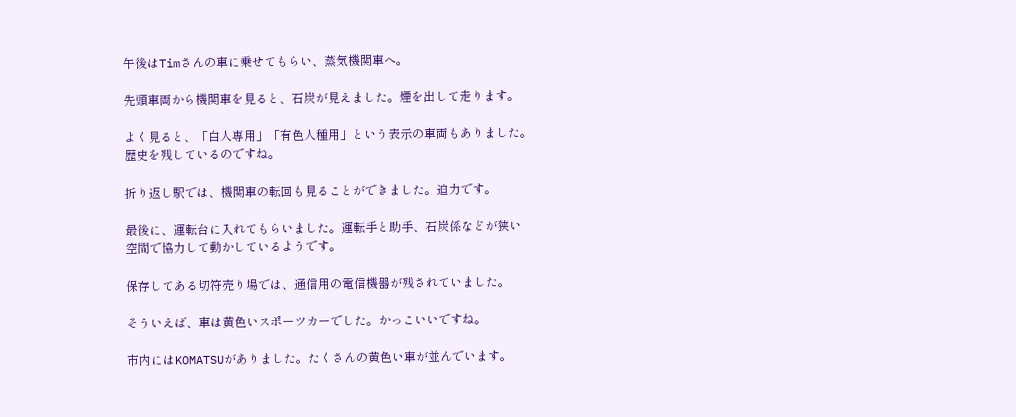午後はTimさんの車に乗せてもらい、蒸気機関車へ。

先頭車両から機関車を見ると、石炭が見えました。煙を出して走ります。

よく見ると、「白人専用」「有色人種用」という表示の車両もありました。
歴史を残しているのですね。

折り返し駅では、機関車の転回も見ることができました。迫力です。

最後に、運転台に入れてもらいました。運転手と助手、石炭係などが狭い
空間で協力して動かしているようです。

保存してある切符売り場では、通信用の電信機器が残されていました。

そういえば、車は黄色いスポーツカーでした。かっこいいですね。

市内にはKOMATSUがありました。たくさんの黄色い車が並んでいます。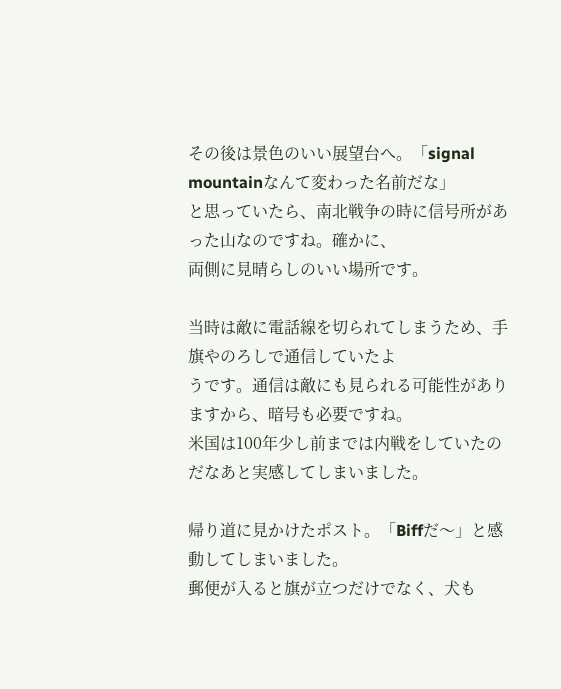その後は景色のいい展望台へ。「signal mountainなんて変わった名前だな」
と思っていたら、南北戦争の時に信号所があった山なのですね。確かに、
両側に見晴らしのいい場所です。

当時は敵に電話線を切られてしまうため、手旗やのろしで通信していたよ
うです。通信は敵にも見られる可能性がありますから、暗号も必要ですね。
米国は100年少し前までは内戦をしていたのだなあと実感してしまいました。

帰り道に見かけたポスト。「Biffだ〜」と感動してしまいました。
郵便が入ると旗が立つだけでなく、犬も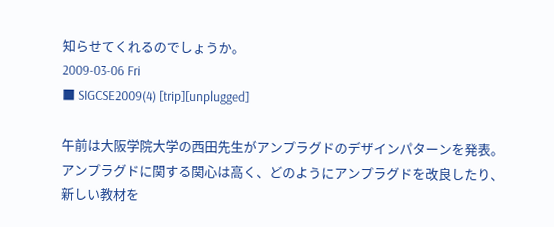知らせてくれるのでしょうか。
2009-03-06 Fri
■ SIGCSE2009(4) [trip][unplugged]

午前は大阪学院大学の西田先生がアンプラグドのデザインパターンを発表。
アンプラグドに関する関心は高く、どのようにアンプラグドを改良したり、
新しい教材を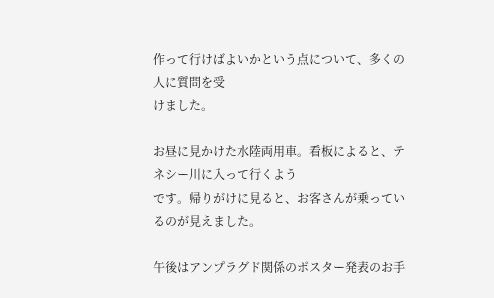作って行けばよいかという点について、多くの人に質問を受
けました。

お昼に見かけた水陸両用車。看板によると、テネシー川に入って行くよう
です。帰りがけに見ると、お客さんが乗っているのが見えました。

午後はアンプラグド関係のポスター発表のお手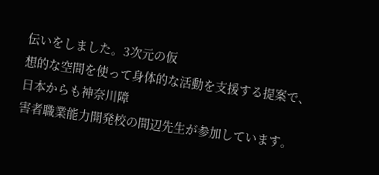伝いをしました。3次元の仮
想的な空間を使って身体的な活動を支援する提案で、日本からも神奈川障
害者職業能力開発校の間辺先生が参加しています。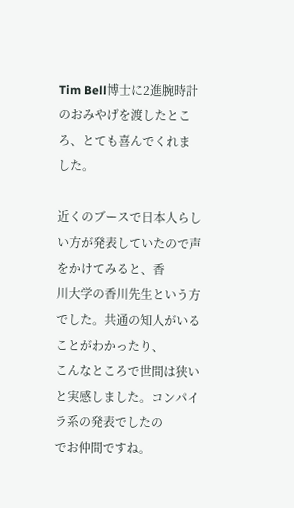Tim Bell博士に2進腕時計のおみやげを渡したところ、とても喜んでくれま
した。

近くのブースで日本人らしい方が発表していたので声をかけてみると、香
川大学の香川先生という方でした。共通の知人がいることがわかったり、
こんなところで世間は狭いと実感しました。コンパイラ系の発表でしたの
でお仲間ですね。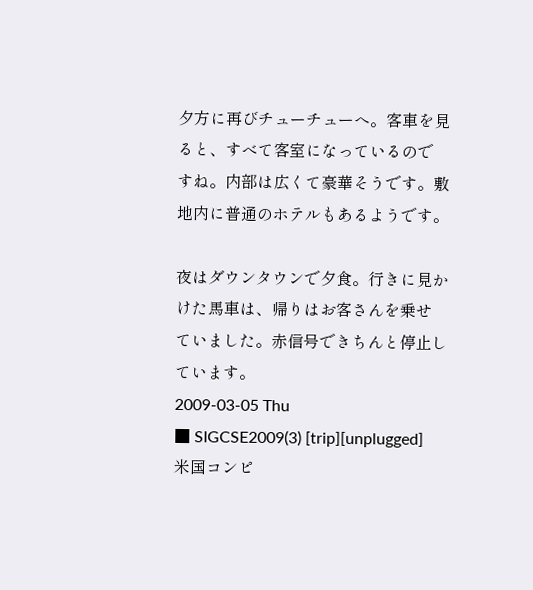夕方に再びチューチューへ。客車を見ると、すべて客室になっているので
すね。内部は広くて豪華そうです。敷地内に普通のホテルもあるようです。

夜はダウンタウンで夕食。行きに見かけた馬車は、帰りはお客さんを乗せ
ていました。赤信号できちんと停止しています。
2009-03-05 Thu
■ SIGCSE2009(3) [trip][unplugged]
米国コンピ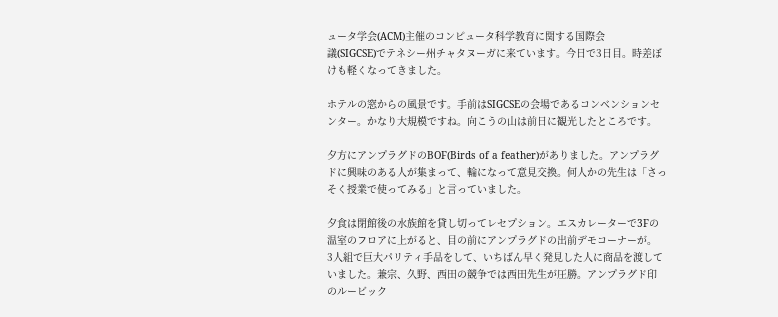ュータ学会(ACM)主催のコンピュータ科学教育に関する国際会
議(SIGCSE)でテネシー州チャタヌーガに来ています。今日で3日目。時差ぼ
けも軽くなってきました。

ホテルの窓からの風景です。手前はSIGCSEの会場であるコンベンションセ
ンター。かなり大規模ですね。向こうの山は前日に観光したところです。

夕方にアンプラグドのBOF(Birds of a feather)がありました。アンプラグ
ドに興味のある人が集まって、輪になって意見交換。何人かの先生は「さっ
そく授業で使ってみる」と言っていました。

夕食は閉館後の水族館を貸し切ってレセプション。エスカレーターで3Fの
温室のフロアに上がると、目の前にアンプラグドの出前デモコーナーが。
3人組で巨大パリティ手品をして、いちばん早く発見した人に商品を渡して
いました。兼宗、久野、西田の競争では西田先生が圧勝。アンプラグド印
のルービック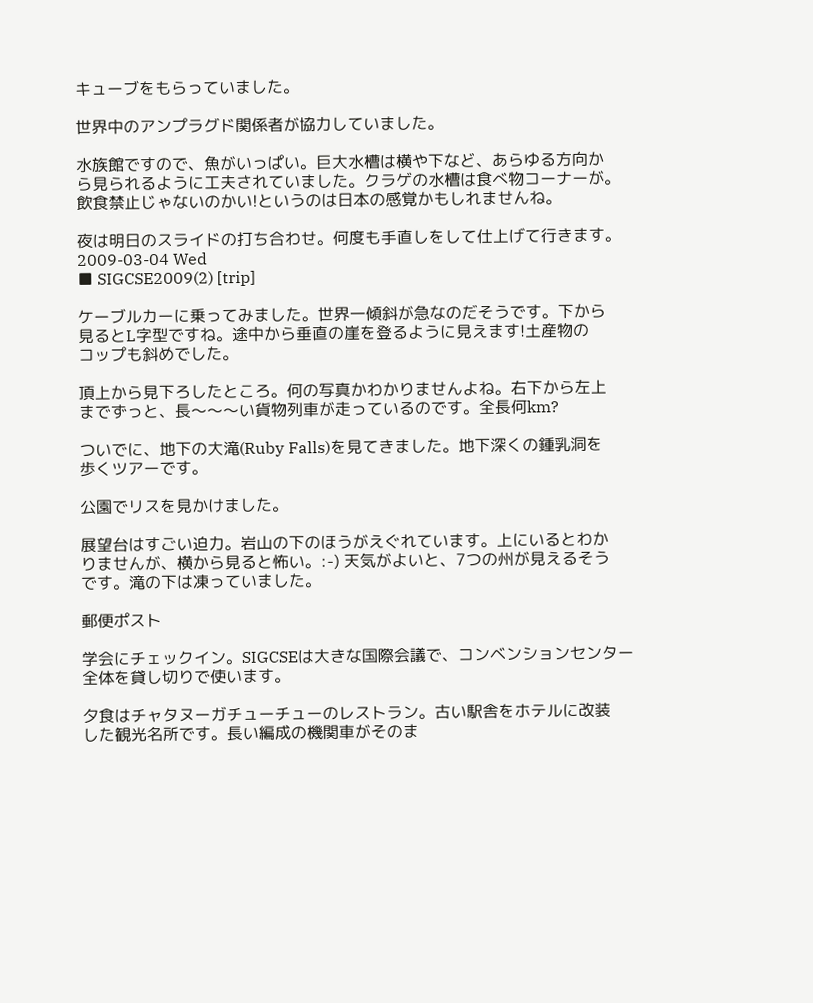キューブをもらっていました。

世界中のアンプラグド関係者が協力していました。

水族館ですので、魚がいっぱい。巨大水槽は横や下など、あらゆる方向か
ら見られるように工夫されていました。クラゲの水槽は食べ物コーナーが。
飲食禁止じゃないのかい!というのは日本の感覚かもしれませんね。

夜は明日のスライドの打ち合わせ。何度も手直しをして仕上げて行きます。
2009-03-04 Wed
■ SIGCSE2009(2) [trip]

ケーブルカーに乗ってみました。世界一傾斜が急なのだそうです。下から
見るとL字型ですね。途中から垂直の崖を登るように見えます!土産物の
コップも斜めでした。

頂上から見下ろしたところ。何の写真かわかりませんよね。右下から左上
までずっと、長〜〜〜い貨物列車が走っているのです。全長何km?

ついでに、地下の大滝(Ruby Falls)を見てきました。地下深くの鍾乳洞を
歩くツアーです。

公園でリスを見かけました。

展望台はすごい迫力。岩山の下のほうがえぐれています。上にいるとわか
りませんが、横から見ると怖い。:-) 天気がよいと、7つの州が見えるそう
です。滝の下は凍っていました。

郵便ポスト

学会にチェックイン。SIGCSEは大きな国際会議で、コンベンションセンター
全体を貸し切りで使います。

夕食はチャタヌーガチューチューのレストラン。古い駅舎をホテルに改装
した観光名所です。長い編成の機関車がそのま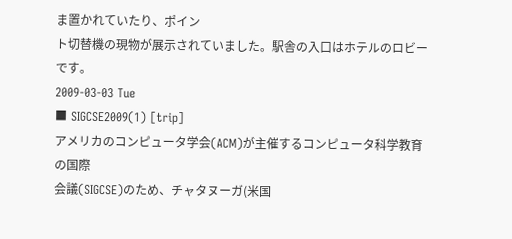ま置かれていたり、ポイン
ト切替機の現物が展示されていました。駅舎の入口はホテルのロビーです。
2009-03-03 Tue
■ SIGCSE2009(1) [trip]
アメリカのコンピュータ学会(ACM)が主催するコンピュータ科学教育の国際
会議(SIGCSE)のため、チャタヌーガ(米国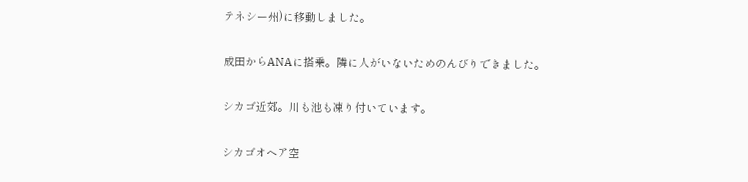テネシー州)に移動しました。

成田からANAに搭乗。隣に人がいないためのんびりできました。

シカゴ近郊。川も池も凍り付いています。

シカゴオヘア空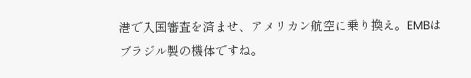港で入国審査を済ませ、アメリカン航空に乗り換え。EMBは
ブラジル製の機体ですね。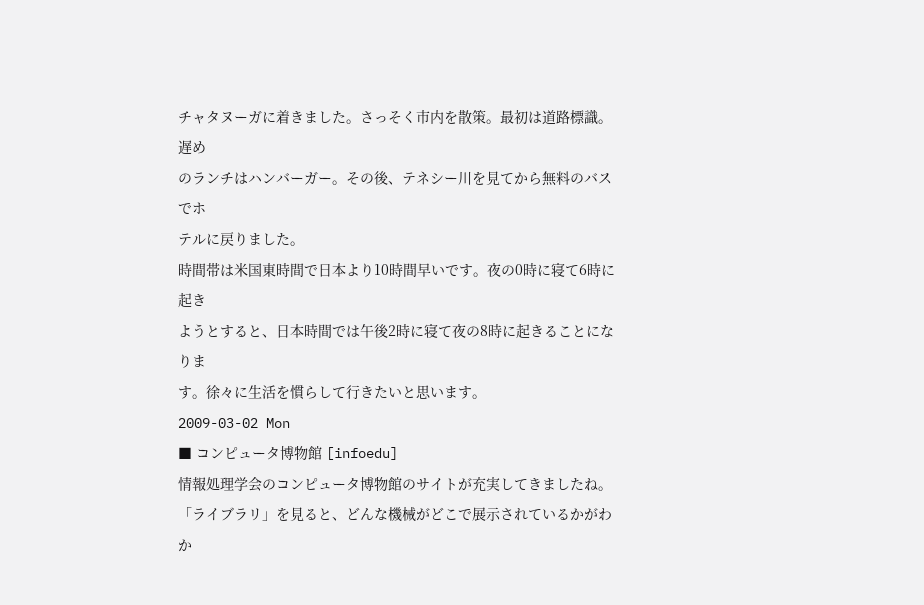チャタヌーガに着きました。さっそく市内を散策。最初は道路標識。遅め
のランチはハンバーガー。その後、テネシー川を見てから無料のバスでホ
テルに戻りました。
時間帯は米国東時間で日本より10時間早いです。夜の0時に寝て6時に起き
ようとすると、日本時間では午後2時に寝て夜の8時に起きることになりま
す。徐々に生活を慣らして行きたいと思います。
2009-03-02 Mon
■ コンピュータ博物館 [infoedu]
情報処理学会のコンピュータ博物館のサイトが充実してきましたね。
「ライブラリ」を見ると、どんな機械がどこで展示されているかがわか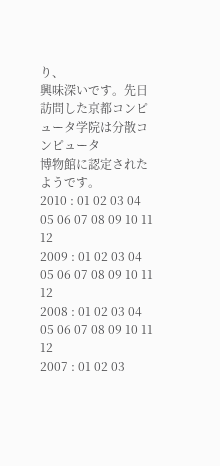り、
興味深いです。先日訪問した京都コンピュータ学院は分散コンピュータ
博物館に認定されたようです。
2010 : 01 02 03 04 05 06 07 08 09 10 11 12
2009 : 01 02 03 04 05 06 07 08 09 10 11 12
2008 : 01 02 03 04 05 06 07 08 09 10 11 12
2007 : 01 02 03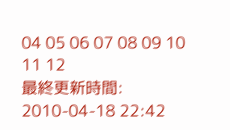04 05 06 07 08 09 10 11 12
最終更新時間: 2010-04-18 22:42